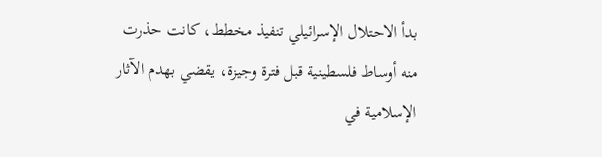بدأ الاحتلال الإسرائيلي تنفيذ مخطط، كانت حذرت منه أوساط فلسطينية قبل فترة وجيزة، يقضي بهدم الآثار الإسلامية في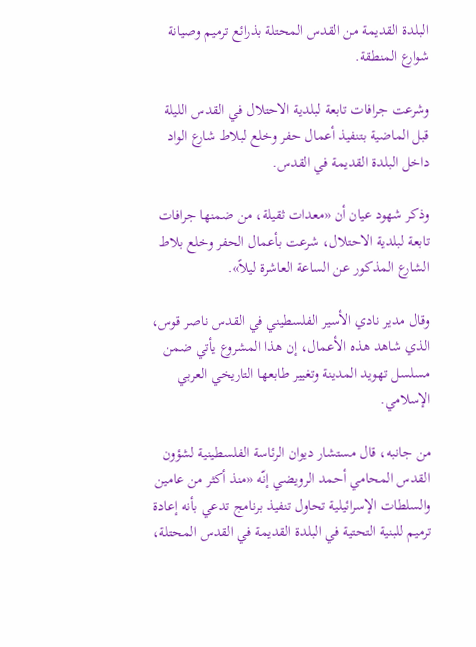البلدة القديمة من القدس المحتلة بذرائع ترميم وصيانة شوارع المنطقة.

وشرعت جرافات تابعة لبلدية الاحتلال في القدس الليلة قبل الماضية بتنفيذ أعمال حفر وخلع لبلاط شارع الواد داخل البلدة القديمة في القدس.

وذكر شهود عيان أن «معدات ثقيلة، من ضمنها جرافات تابعة لبلدية الاحتلال، شرعت بأعمال الحفر وخلع بلاط الشارع المذكور عن الساعة العاشرة ليلاً».

وقال مدير نادي الأسير الفلسطيني في القدس ناصر قوس، الذي شاهد هذه الأعمال، إن هذا المشروع يأتي ضمن مسلسل تهويد المدينة وتغيير طابعها التاريخي العربي الإسلامي.

من جانبه، قال مستشار ديوان الرئاسة الفلسطينية لشؤون القدس المحامي أحمد الرويضي إنّه «منذ أكثر من عامين والسلطات الإسرائيلية تحاول تنفيذ برنامج تدعي بأنه إعادة ترميم للبنية التحتية في البلدة القديمة في القدس المحتلة،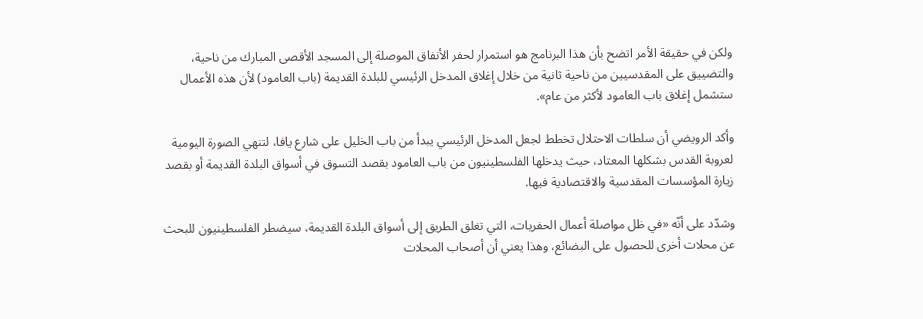ولكن في حقيقة الأمر اتضح بأن هذا البرنامج هو استمرار لحفر الأنفاق الموصلة إلى المسجد الأقصى المبارك من ناحية، والتضييق على المقدسيين من ناحية ثانية من خلال إغلاق المدخل الرئيسي للبلدة القديمة (باب العامود) لأن هذه الأعمال ستشمل إغلاق باب العامود لأكثر من عام».

وأكد الرويضي أن سلطات الاحتلال تخطط لجعل المدخل الرئيسي يبدأ من باب الخليل على شارع يافا، لتنهي الصورة اليومية لعروبة القدس بشكلها المعتاد، حيث يدخلها الفلسطينيون من باب العامود بقصد التسوق في أسواق البلدة القديمة أو بقصد زيارة المؤسسات المقدسية والاقتصادية فيها.

وشدّد على أنّه «في ظل مواصلة أعمال الحفريات، التي تغلق الطريق إلى أسواق البلدة القديمة، سيضطر الفلسطينيون للبحث عن محلات أخرى للحصول على البضائع، وهذا يعني أن أصحاب المحلات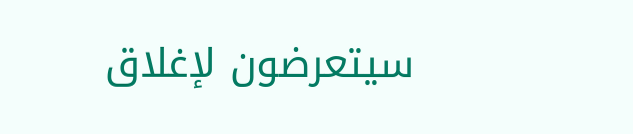سيتعرضون لإغلاق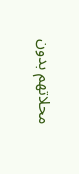محلاتهم بدون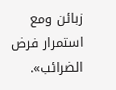زبائن ومع استمرار فرض الضرائب».